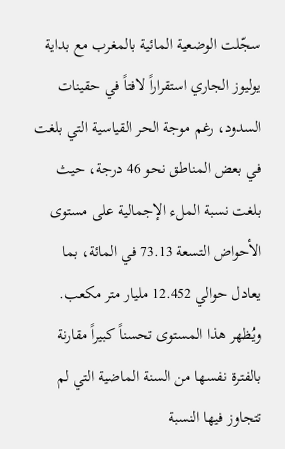سجّلت الوضعية المائية بالمغرب مع بداية يوليوز الجاري استقراراً لافتاً في حقينات السدود، رغم موجة الحر القياسية التي بلغت في بعض المناطق نحو 46 درجة، حيث بلغت نسبة الملء الإجمالية على مستوى الأحواض التسعة 73.13 في المائة، بما يعادل حوالي 12.452 مليار متر مكعب. ويُظهر هذا المستوى تحسناً كبيراً مقارنة بالفترة نفسها من السنة الماضية التي لم تتجاوز فيها النسبة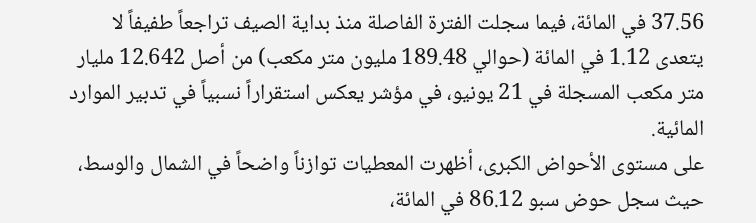37.56 في المائة، فيما سجلت الفترة الفاصلة منذ بداية الصيف تراجعاً طفيفاً لا يتعدى 1.12 في المائة (حوالي 189.48 مليون متر مكعب) من أصل 12.642 مليار متر مكعب المسجلة في 21 يونيو، في مؤشر يعكس استقراراً نسبياً في تدبير الموارد المائية.
على مستوى الأحواض الكبرى، أظهرت المعطيات توازناً واضحاً في الشمال والوسط، حيث سجل حوض سبو 86.12 في المائة،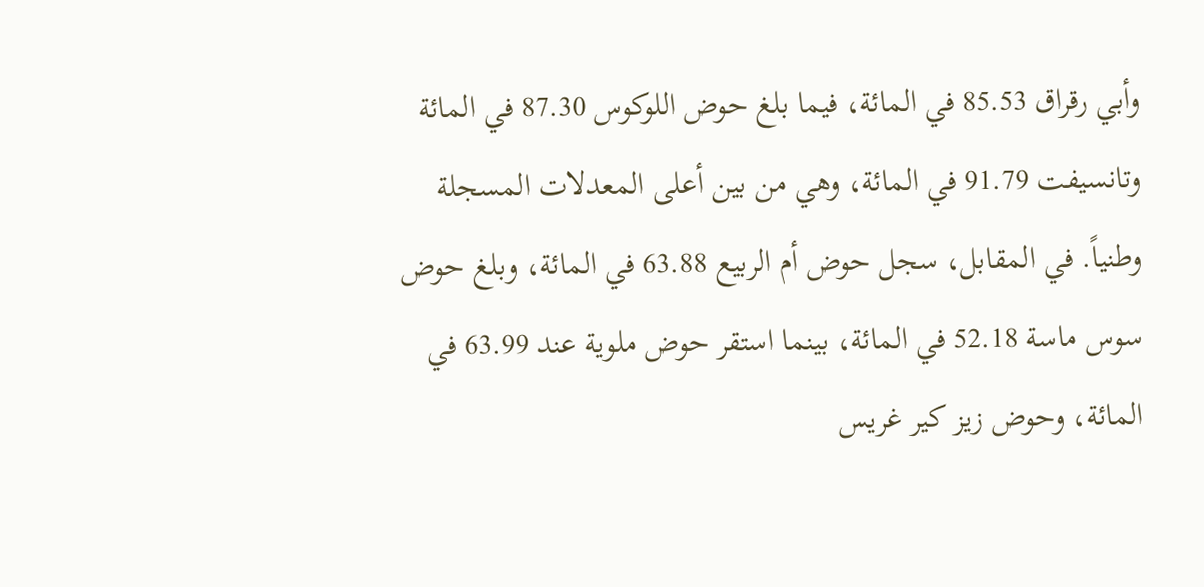وأبي رقراق 85.53 في المائة، فيما بلغ حوض اللوكوس 87.30 في المائة وتانسيفت 91.79 في المائة، وهي من بين أعلى المعدلات المسجلة وطنياً. في المقابل، سجل حوض أم الربيع 63.88 في المائة، وبلغ حوض سوس ماسة 52.18 في المائة، بينما استقر حوض ملوية عند 63.99 في المائة، وحوض زيز كير غريس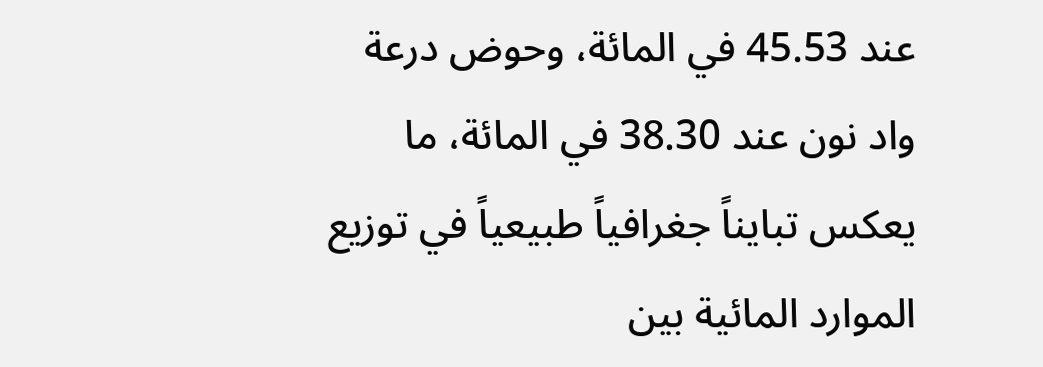عند 45.53 في المائة، وحوض درعة واد نون عند 38.30 في المائة، ما يعكس تبايناً جغرافياً طبيعياً في توزيع الموارد المائية بين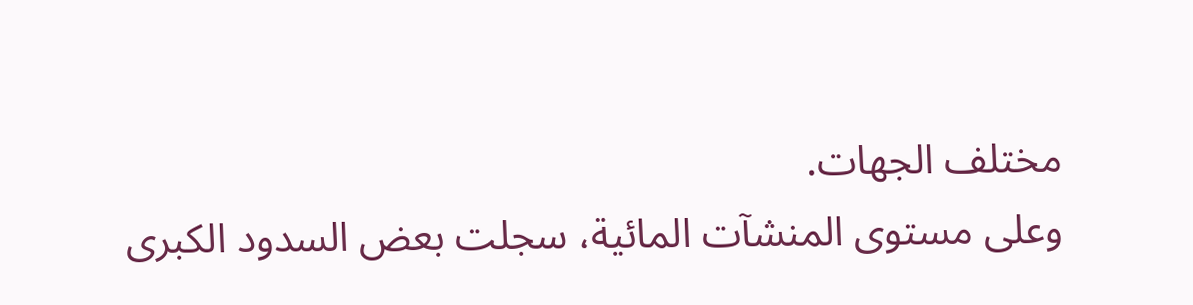مختلف الجهات.
وعلى مستوى المنشآت المائية، سجلت بعض السدود الكبرى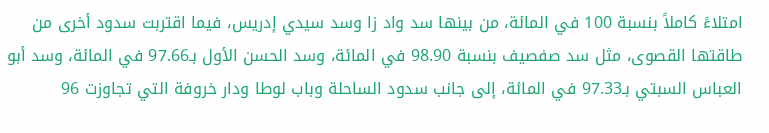امتلاءً كاملاً بنسبة 100 في المائة، من بينها سد واد زا وسد سيدي إدريس، فيما اقتربت سدود أخرى من طاقتها القصوى، مثل سد صفصيف بنسبة 98.90 في المائة، وسد الحسن الأول بـ97.66 في المائة، وسد أبو العباس السبتي بـ97.33 في المائة، إلى جانب سدود الساحلة وباب لوطا ودار خروفة التي تجاوزت 96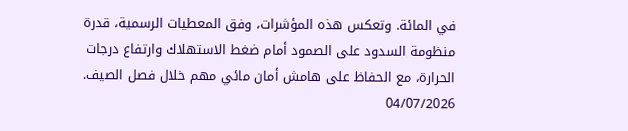في المائة. وتعكس هذه المؤشرات، وفق المعطيات الرسمية، قدرة منظومة السدود على الصمود أمام ضغط الاستهلاك وارتفاع درجات الحرارة، مع الحفاظ على هامش أمان مائي مهم خلال فصل الصيف.
04/07/2026